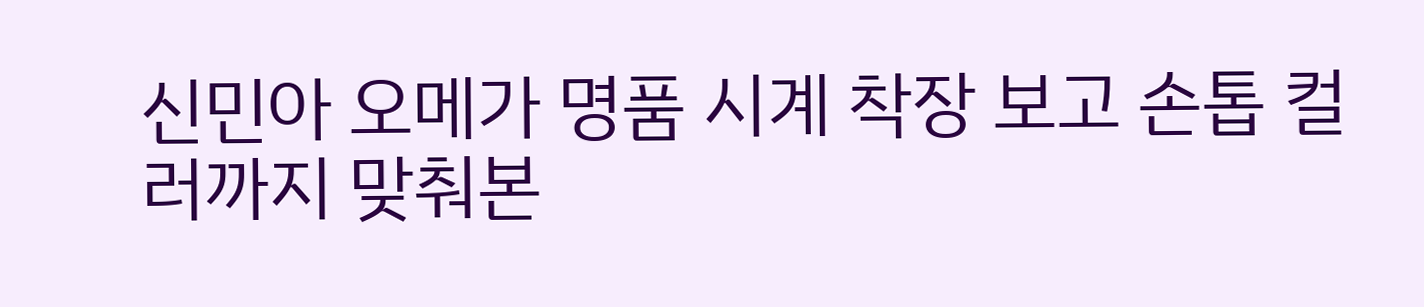신민아 오메가 명품 시계 착장 보고 손톱 컬러까지 맞춰본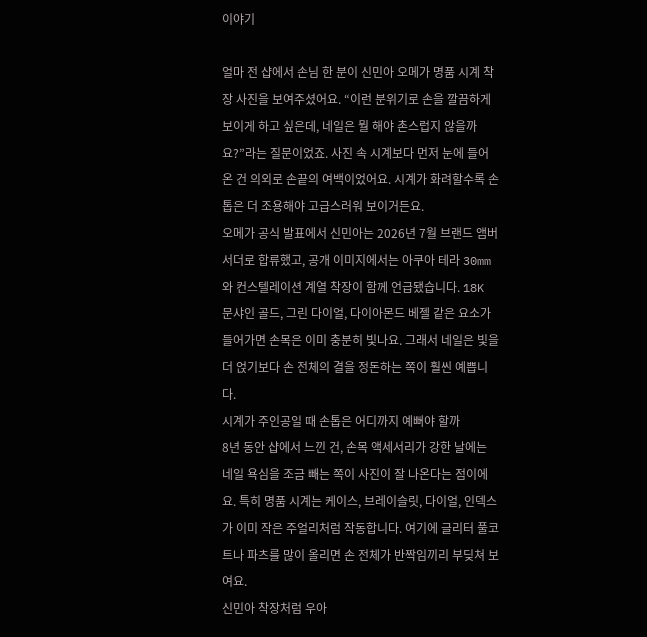이야기

얼마 전 샵에서 손님 한 분이 신민아 오메가 명품 시계 착장 사진을 보여주셨어요. “이런 분위기로 손을 깔끔하게 보이게 하고 싶은데, 네일은 뭘 해야 촌스럽지 않을까요?”라는 질문이었죠. 사진 속 시계보다 먼저 눈에 들어온 건 의외로 손끝의 여백이었어요. 시계가 화려할수록 손톱은 더 조용해야 고급스러워 보이거든요.
오메가 공식 발표에서 신민아는 2026년 7월 브랜드 앰버서더로 합류했고, 공개 이미지에서는 아쿠아 테라 30mm와 컨스텔레이션 계열 착장이 함께 언급됐습니다. 18K 문샤인 골드, 그린 다이얼, 다이아몬드 베젤 같은 요소가 들어가면 손목은 이미 충분히 빛나요. 그래서 네일은 빛을 더 얹기보다 손 전체의 결을 정돈하는 쪽이 훨씬 예쁩니다.
시계가 주인공일 때 손톱은 어디까지 예뻐야 할까
8년 동안 샵에서 느낀 건, 손목 액세서리가 강한 날에는 네일 욕심을 조금 빼는 쪽이 사진이 잘 나온다는 점이에요. 특히 명품 시계는 케이스, 브레이슬릿, 다이얼, 인덱스가 이미 작은 주얼리처럼 작동합니다. 여기에 글리터 풀코트나 파츠를 많이 올리면 손 전체가 반짝임끼리 부딪쳐 보여요.
신민아 착장처럼 우아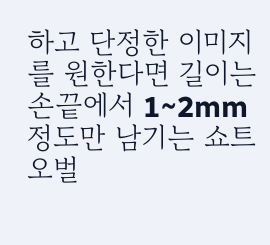하고 단정한 이미지를 원한다면 길이는 손끝에서 1~2mm 정도만 남기는 쇼트 오벌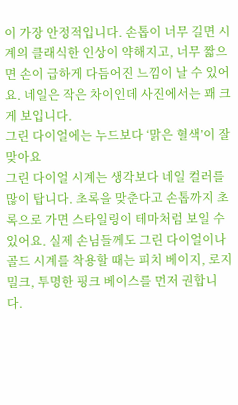이 가장 안정적입니다. 손톱이 너무 길면 시계의 클래식한 인상이 약해지고, 너무 짧으면 손이 급하게 다듬어진 느낌이 날 수 있어요. 네일은 작은 차이인데 사진에서는 꽤 크게 보입니다.
그린 다이얼에는 누드보다 ‘맑은 혈색’이 잘 맞아요
그린 다이얼 시계는 생각보다 네일 컬러를 많이 탑니다. 초록을 맞춘다고 손톱까지 초록으로 가면 스타일링이 테마처럼 보일 수 있어요. 실제 손님들께도 그린 다이얼이나 골드 시계를 착용할 때는 피치 베이지, 로지 밀크, 투명한 핑크 베이스를 먼저 권합니다.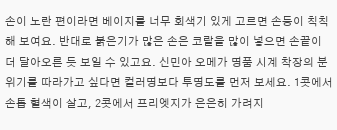손이 노란 편이라면 베이지를 너무 회색기 있게 고르면 손등이 칙칙해 보여요. 반대로 붉은기가 많은 손은 코랄을 많이 넣으면 손끝이 더 달아오른 듯 보일 수 있고요. 신민아 오메가 명품 시계 착장의 분위기를 따라가고 싶다면 컬러명보다 투명도를 먼저 보세요. 1콧에서 손톱 혈색이 살고, 2콧에서 프리엣지가 은은히 가려지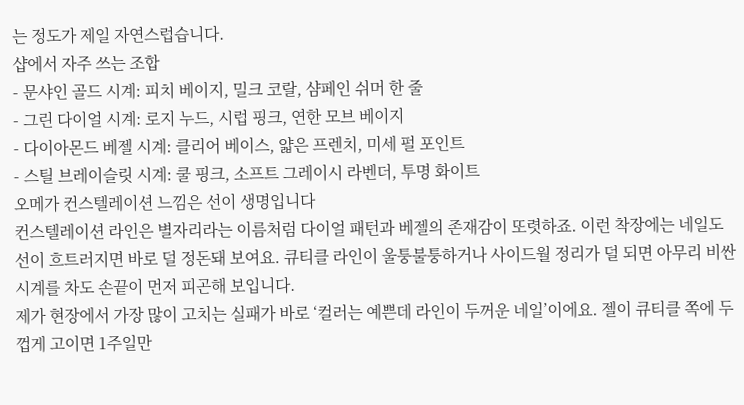는 정도가 제일 자연스럽습니다.
샵에서 자주 쓰는 조합
- 문샤인 골드 시계: 피치 베이지, 밀크 코랄, 샴페인 쉬머 한 줄
- 그린 다이얼 시계: 로지 누드, 시럽 핑크, 연한 모브 베이지
- 다이아몬드 베젤 시계: 클리어 베이스, 얇은 프렌치, 미세 펄 포인트
- 스틸 브레이슬릿 시계: 쿨 핑크, 소프트 그레이시 라벤더, 투명 화이트
오메가 컨스텔레이션 느낌은 선이 생명입니다
컨스텔레이션 라인은 별자리라는 이름처럼 다이얼 패턴과 베젤의 존재감이 또렷하죠. 이런 착장에는 네일도 선이 흐트러지면 바로 덜 정돈돼 보여요. 큐티클 라인이 울퉁불퉁하거나 사이드월 정리가 덜 되면 아무리 비싼 시계를 차도 손끝이 먼저 피곤해 보입니다.
제가 현장에서 가장 많이 고치는 실패가 바로 ‘컬러는 예쁜데 라인이 두꺼운 네일’이에요. 젤이 큐티클 쪽에 두껍게 고이면 1주일만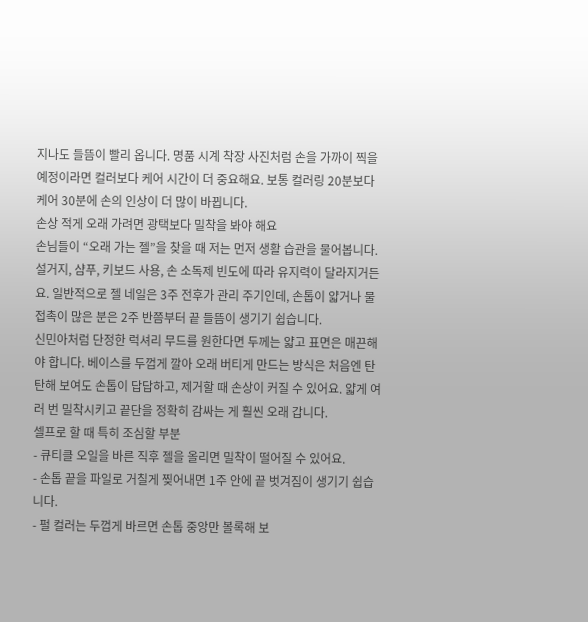지나도 들뜸이 빨리 옵니다. 명품 시계 착장 사진처럼 손을 가까이 찍을 예정이라면 컬러보다 케어 시간이 더 중요해요. 보통 컬러링 20분보다 케어 30분에 손의 인상이 더 많이 바뀝니다.
손상 적게 오래 가려면 광택보다 밀착을 봐야 해요
손님들이 “오래 가는 젤”을 찾을 때 저는 먼저 생활 습관을 물어봅니다. 설거지, 샴푸, 키보드 사용, 손 소독제 빈도에 따라 유지력이 달라지거든요. 일반적으로 젤 네일은 3주 전후가 관리 주기인데, 손톱이 얇거나 물 접촉이 많은 분은 2주 반쯤부터 끝 들뜸이 생기기 쉽습니다.
신민아처럼 단정한 럭셔리 무드를 원한다면 두께는 얇고 표면은 매끈해야 합니다. 베이스를 두껍게 깔아 오래 버티게 만드는 방식은 처음엔 탄탄해 보여도 손톱이 답답하고, 제거할 때 손상이 커질 수 있어요. 얇게 여러 번 밀착시키고 끝단을 정확히 감싸는 게 훨씬 오래 갑니다.
셀프로 할 때 특히 조심할 부분
- 큐티클 오일을 바른 직후 젤을 올리면 밀착이 떨어질 수 있어요.
- 손톱 끝을 파일로 거칠게 찢어내면 1주 안에 끝 벗겨짐이 생기기 쉽습니다.
- 펄 컬러는 두껍게 바르면 손톱 중앙만 볼록해 보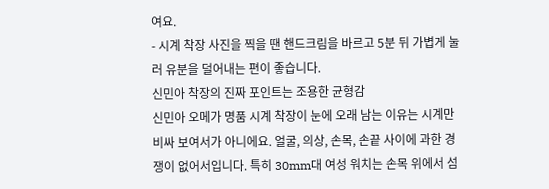여요.
- 시계 착장 사진을 찍을 땐 핸드크림을 바르고 5분 뒤 가볍게 눌러 유분을 덜어내는 편이 좋습니다.
신민아 착장의 진짜 포인트는 조용한 균형감
신민아 오메가 명품 시계 착장이 눈에 오래 남는 이유는 시계만 비싸 보여서가 아니에요. 얼굴, 의상, 손목, 손끝 사이에 과한 경쟁이 없어서입니다. 특히 30mm대 여성 워치는 손목 위에서 섬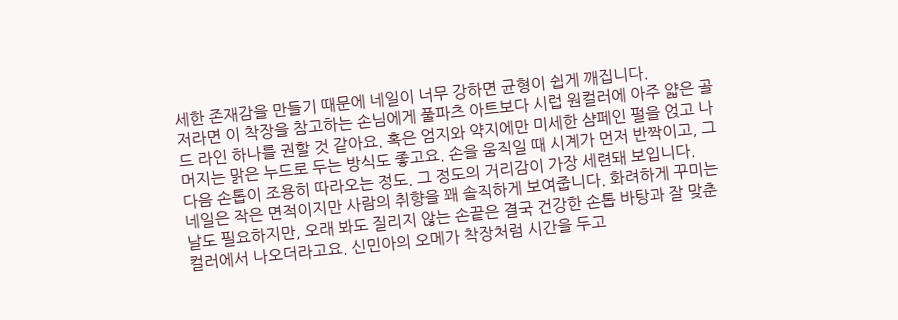세한 존재감을 만들기 때문에 네일이 너무 강하면 균형이 쉽게 깨집니다.
저라면 이 착장을 참고하는 손님에게 풀파츠 아트보다 시럽 원컬러에 아주 얇은 골드 라인 하나를 권할 것 같아요. 혹은 엄지와 약지에만 미세한 샴페인 펄을 얹고 나머지는 맑은 누드로 두는 방식도 좋고요. 손을 움직일 때 시계가 먼저 반짝이고, 그다음 손톱이 조용히 따라오는 정도. 그 정도의 거리감이 가장 세련돼 보입니다.
네일은 작은 면적이지만 사람의 취향을 꽤 솔직하게 보여줍니다. 화려하게 꾸미는 날도 필요하지만, 오래 봐도 질리지 않는 손끝은 결국 건강한 손톱 바탕과 잘 맞춘 컬러에서 나오더라고요. 신민아의 오메가 착장처럼 시간을 두고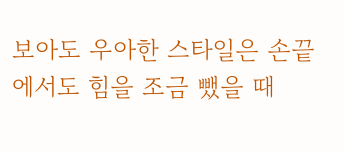보아도 우아한 스타일은 손끝에서도 힘을 조금 뺐을 때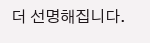더 선명해집니다.